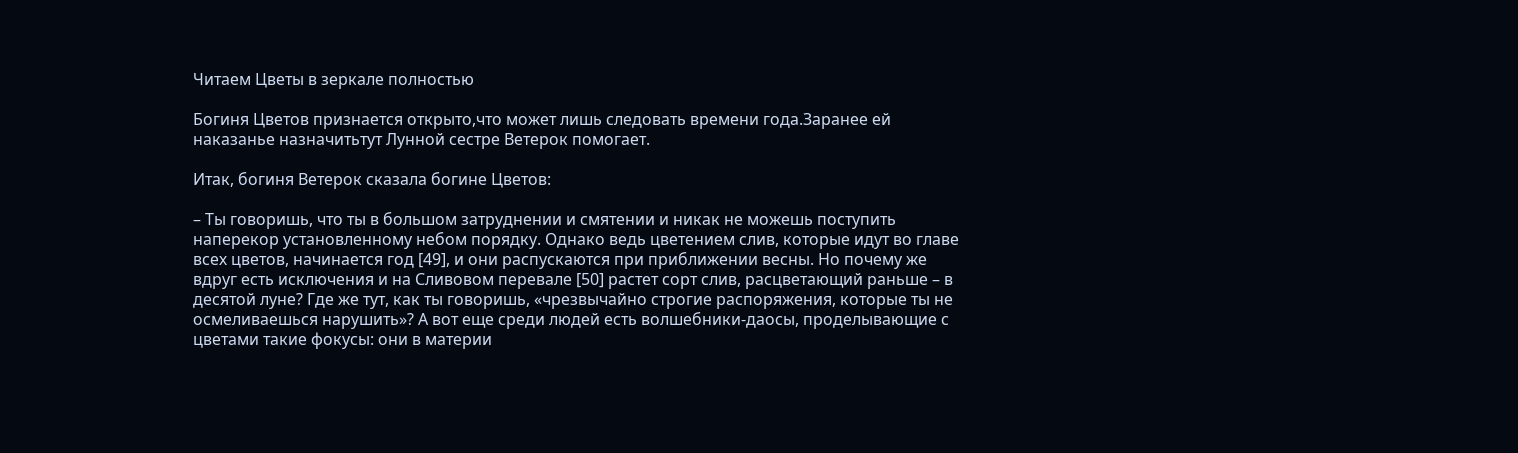Читаем Цветы в зеркале полностью

Богиня Цветов признается открыто,что может лишь следовать времени года.Заранее ей наказанье назначитьтут Лунной сестре Ветерок помогает.

Итак, богиня Ветерок сказала богине Цветов:

– Ты говоришь, что ты в большом затруднении и смятении и никак не можешь поступить наперекор установленному небом порядку. Однако ведь цветением слив, которые идут во главе всех цветов, начинается год [49], и они распускаются при приближении весны. Но почему же вдруг есть исключения и на Сливовом перевале [50] растет сорт слив, расцветающий раньше – в десятой луне? Где же тут, как ты говоришь, «чрезвычайно строгие распоряжения, которые ты не осмеливаешься нарушить»? А вот еще среди людей есть волшебники-даосы, проделывающие с цветами такие фокусы: они в материи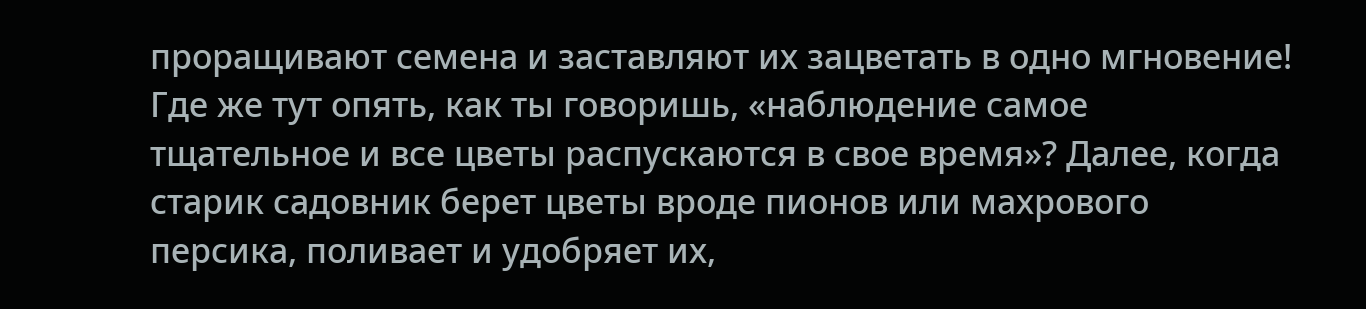проращивают семена и заставляют их зацветать в одно мгновение! Где же тут опять, как ты говоришь, «наблюдение самое тщательное и все цветы распускаются в свое время»? Далее, когда старик садовник берет цветы вроде пионов или махрового персика, поливает и удобряет их,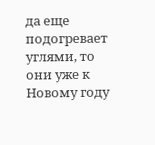да еще подогревает углями, то они уже к Новому году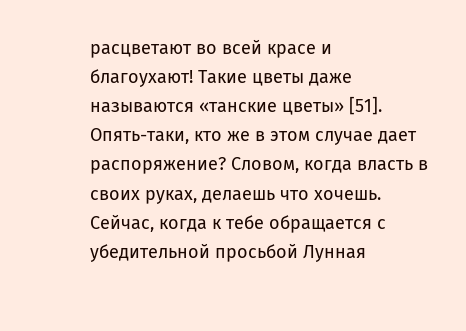расцветают во всей красе и благоухают! Такие цветы даже называются «танские цветы» [51]. Опять-таки, кто же в этом случае дает распоряжение? Словом, когда власть в своих руках, делаешь что хочешь. Сейчас, когда к тебе обращается с убедительной просьбой Лунная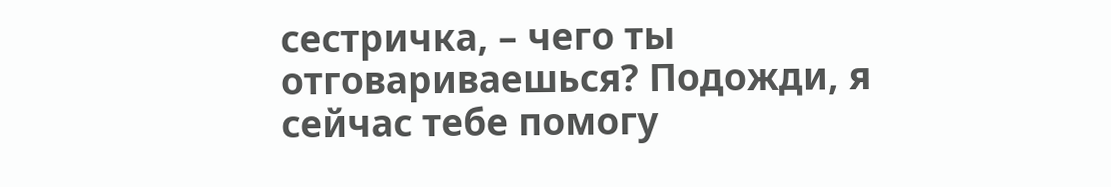сестричка, – чего ты отговариваешься? Подожди, я сейчас тебе помогу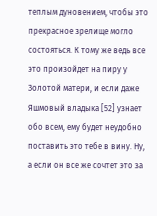теплым дуновением, чтобы это прекрасное зрелище могло состояться. К тому же ведь все это произойдет на пиру у Золотой матери, и если даже Яшмовый владыка [52] узнает обо всем, ему будет неудобно поставить это тебе в вину. Ну, а если он все же сочтет это за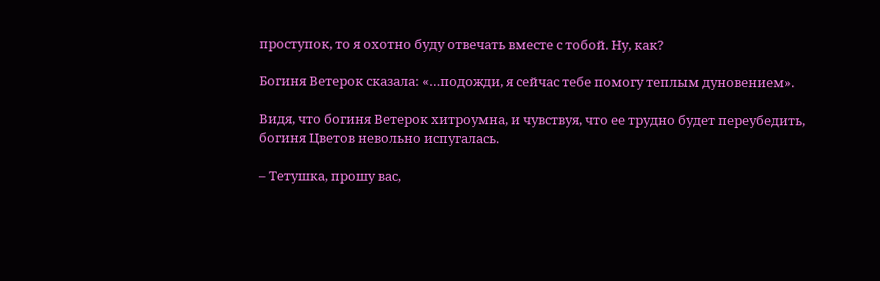проступок, то я охотно буду отвечать вместе с тобой. Ну, как?

Богиня Ветерок сказала: «…подожди, я сейчас тебе помогу теплым дуновением».

Видя, что богиня Ветерок хитроумна, и чувствуя, что ее трудно будет переубедить, богиня Цветов невольно испугалась.

– Тетушка, прошу вас,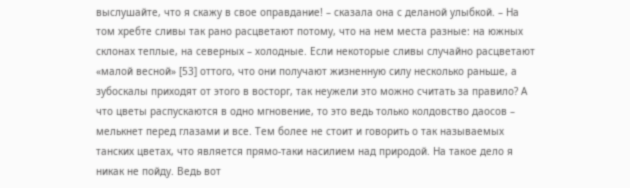выслушайте, что я скажу в свое оправдание! – сказала она с деланой улыбкой. – На том хребте сливы так рано расцветают потому, что на нем места разные: на южных склонах теплые, на северных – холодные. Если некоторые сливы случайно расцветают «малой весной» [53] оттого, что они получают жизненную силу несколько раньше, а зубоскалы приходят от этого в восторг, так неужели это можно считать за правило? А что цветы распускаются в одно мгновение, то это ведь только колдовство даосов – мелькнет перед глазами и все. Тем более не стоит и говорить о так называемых танских цветах, что является прямо-таки насилием над природой. На такое дело я никак не пойду. Ведь вот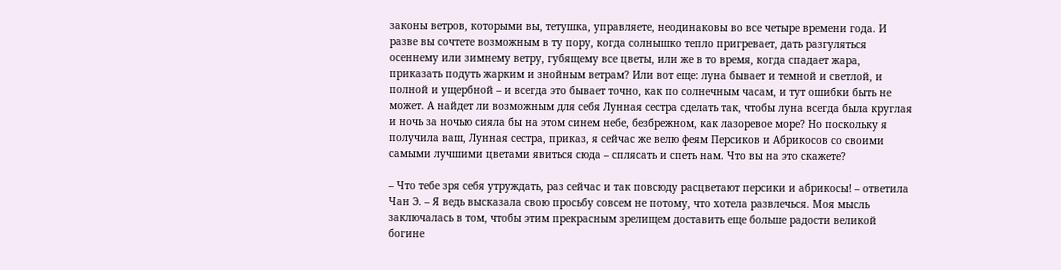законы ветров, которыми вы, тетушка, управляете, неодинаковы во все четыре времени года. И разве вы сочтете возможным в ту пору, когда солнышко тепло пригревает, дать разгуляться осеннему или зимнему ветру, губящему все цветы, или же в то время, когда спадает жара, приказать подуть жарким и знойным ветрам? Или вот еще: луна бывает и темной и светлой, и полной и ущербной – и всегда это бывает точно, как по солнечным часам, и тут ошибки быть не может. А найдет ли возможным для себя Лунная сестра сделать так, чтобы луна всегда была круглая и ночь за ночью сияла бы на этом синем небе, безбрежном, как лазоревое море? Но поскольку я получила ваш, Лунная сестра, приказ, я сейчас же велю феям Персиков и Абрикосов со своими самыми лучшими цветами явиться сюда – сплясать и спеть нам. Что вы на это скажете?

– Что тебе зря себя утруждать, раз сейчас и так повсюду расцветают персики и абрикосы! – ответила Чан Э. – Я ведь высказала свою просьбу совсем не потому, что хотела развлечься. Моя мысль заключалась в том, чтобы этим прекрасным зрелищем доставить еще больше радости великой богине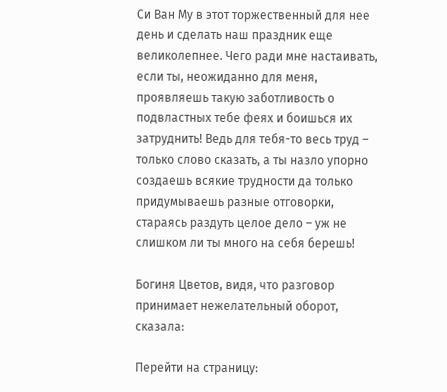Си Ван Му в этот торжественный для нее день и сделать наш праздник еще великолепнее. Чего ради мне настаивать, если ты, неожиданно для меня, проявляешь такую заботливость о подвластных тебе феях и боишься их затруднить! Ведь для тебя-то весь труд – только слово сказать, а ты назло упорно создаешь всякие трудности да только придумываешь разные отговорки, стараясь раздуть целое дело – уж не слишком ли ты много на себя берешь!

Богиня Цветов, видя, что разговор принимает нежелательный оборот, сказала:

Перейти на страницу: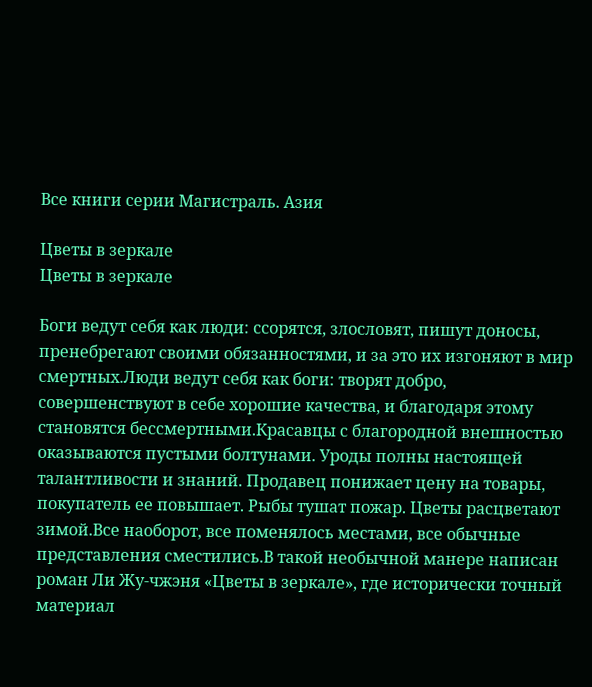Все книги серии Магистраль. Азия

Цветы в зеркале
Цветы в зеркале

Боги ведут себя как люди: ссорятся, злословят, пишут доносы, пренебрегают своими обязанностями, и за это их изгоняют в мир смертных.Люди ведут себя как боги: творят добро, совершенствуют в себе хорошие качества, и благодаря этому становятся бессмертными.Красавцы с благородной внешностью оказываются пустыми болтунами. Уроды полны настоящей талантливости и знаний. Продавец понижает цену на товары, покупатель ее повышает. Рыбы тушат пожар. Цветы расцветают зимой.Все наоборот, все поменялось местами, все обычные представления сместились.В такой необычной манере написан роман Ли Жу-чжэня «Цветы в зеркале», где исторически точный материал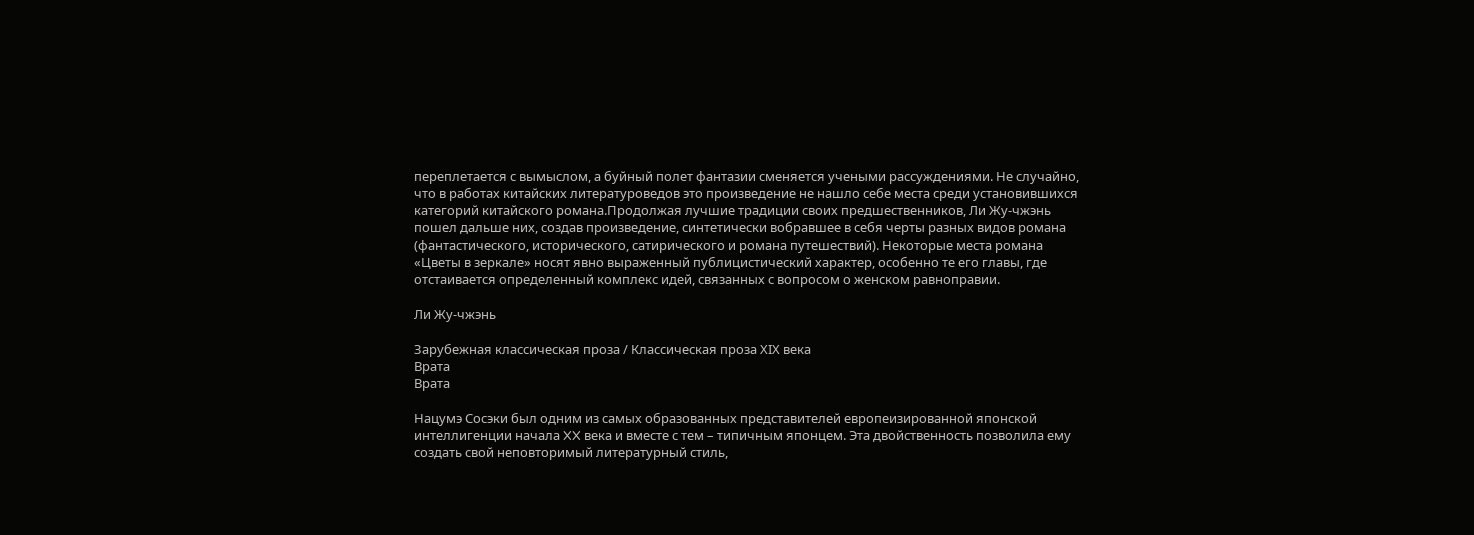переплетается с вымыслом, а буйный полет фантазии сменяется учеными рассуждениями. Не случайно, что в работах китайских литературоведов это произведение не нашло себе места среди установившихся категорий китайского романа.Продолжая лучшие традиции своих предшественников, Ли Жу-чжэнь пошел дальше них, создав произведение, синтетически вобравшее в себя черты разных видов романа (фантастического, исторического, сатирического и романа путешествий). Некоторые места романа «Цветы в зеркале» носят явно выраженный публицистический характер, особенно те его главы, где отстаивается определенный комплекс идей, связанных с вопросом о женском равноправии.

Ли Жу-чжэнь

Зарубежная классическая проза / Классическая проза ХIX века
Врата
Врата

Нацумэ Сосэки был одним из самых образованных представителей европеизированной японской интеллигенции начала XX века и вместе с тем – типичным японцем. Эта двойственность позволила ему создать свой неповторимый литературный стиль,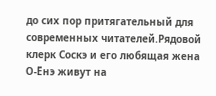до сих пор притягательный для современных читателей.Рядовой клерк Соскэ и его любящая жена О-Ёнэ живут на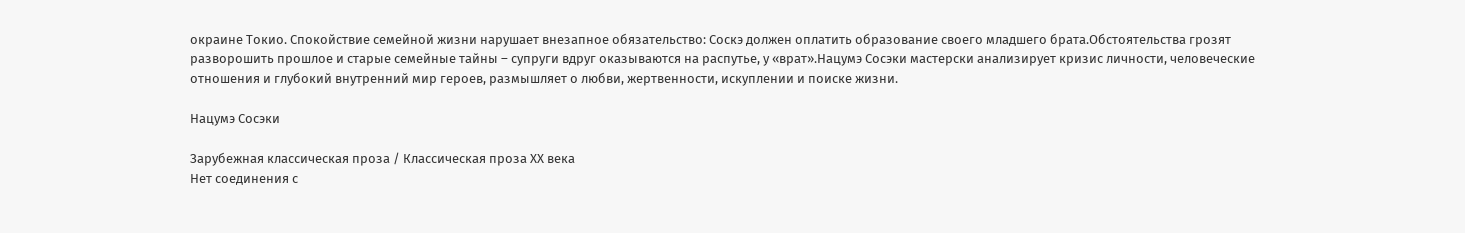окраине Токио. Спокойствие семейной жизни нарушает внезапное обязательство: Соскэ должен оплатить образование своего младшего брата.Обстоятельства грозят разворошить прошлое и старые семейные тайны – супруги вдруг оказываются на распутье, у «врат».Нацумэ Сосэки мастерски анализирует кризис личности, человеческие отношения и глубокий внутренний мир героев, размышляет о любви, жертвенности, искуплении и поиске жизни.

Нацумэ Сосэки

Зарубежная классическая проза / Классическая проза ХX века
Нет соединения с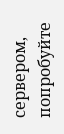сервером, попробуйте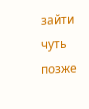зайти чуть позже